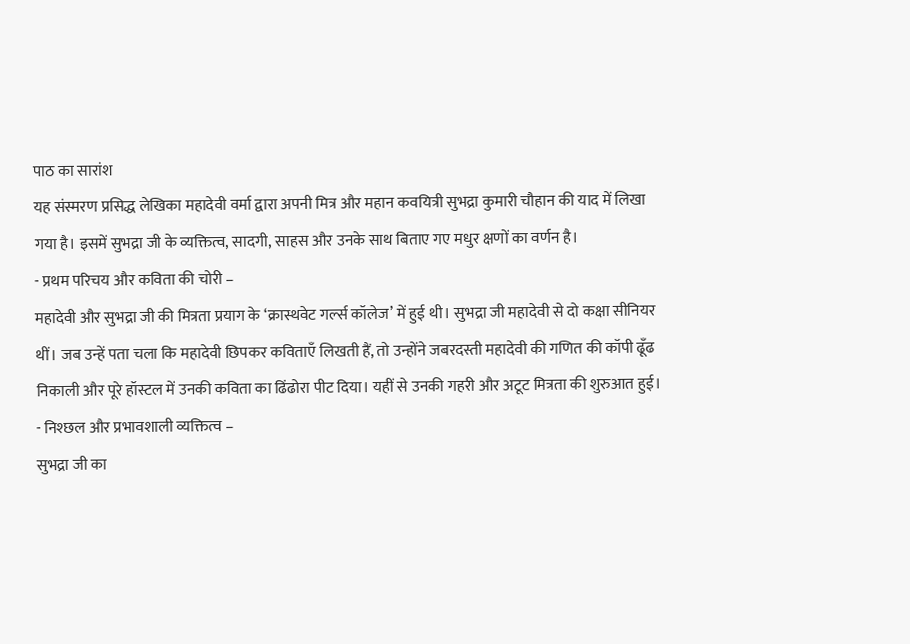पाठ का सारांश
यह संस्मरण प्रसिद्ध लेखिका महादेवी वर्मा द्वारा अपनी मित्र और महान कवयित्री सुभद्रा कुमारी चौहान की याद में लिखा गया है। इसमें सुभद्रा जी के व्यक्तित्व, सादगी, साहस और उनके साथ बिताए गए मधुर क्षणों का वर्णन है।
- प्रथम परिचय और कविता की चोरी –
महादेवी और सुभद्रा जी की मित्रता प्रयाग के ‘क्रास्थवेट गर्ल्स कॉलेज’ में हुई थी। सुभद्रा जी महादेवी से दो कक्षा सीनियर थीं। जब उन्हें पता चला कि महादेवी छिपकर कविताएँ लिखती हैं, तो उन्होंने जबरदस्ती महादेवी की गणित की कॉपी ढूँढ निकाली और पूरे हॉस्टल में उनकी कविता का ढिंढोरा पीट दिया। यहीं से उनकी गहरी और अटूट मित्रता की शुरुआत हुई।
- निश्छल और प्रभावशाली व्यक्तित्व –
सुभद्रा जी का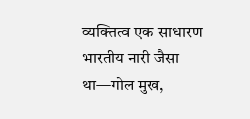व्यक्तित्व एक साधारण भारतीय नारी जैसा था—गोल मुख,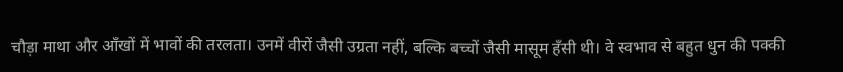चौड़ा माथा और आँखों में भावों की तरलता। उनमें वीरों जैसी उग्रता नहीं, बल्कि बच्चों जैसी मासूम हँसी थी। वे स्वभाव से बहुत धुन की पक्की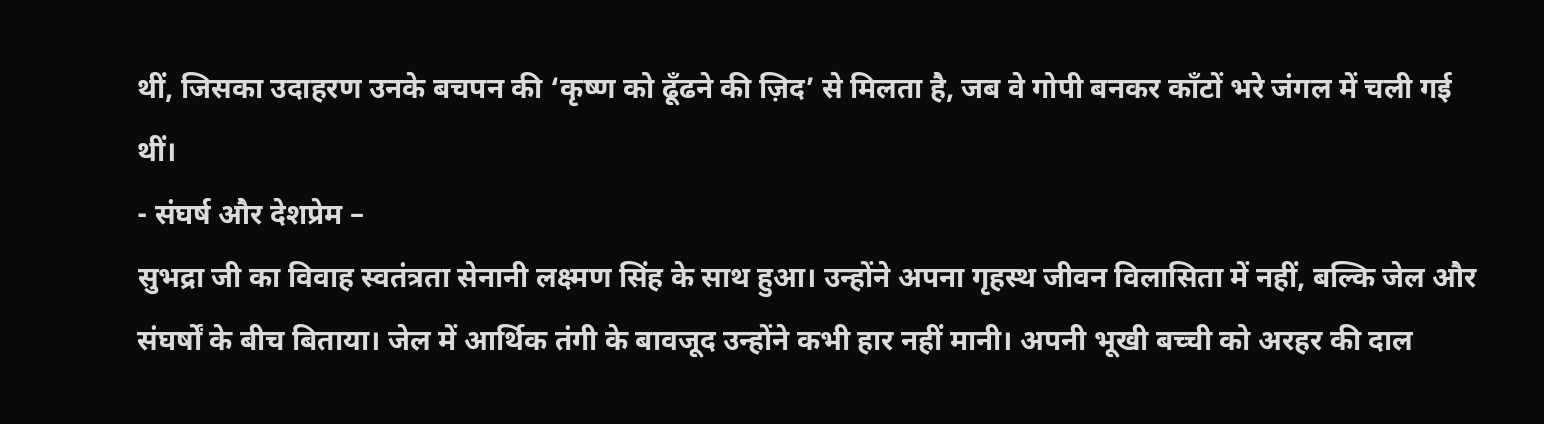थीं, जिसका उदाहरण उनके बचपन की ‘कृष्ण को ढूँढने की ज़िद’ से मिलता है, जब वे गोपी बनकर काँटों भरे जंगल में चली गई थीं।
- संघर्ष और देशप्रेम –
सुभद्रा जी का विवाह स्वतंत्रता सेनानी लक्ष्मण सिंह के साथ हुआ। उन्होंने अपना गृहस्थ जीवन विलासिता में नहीं, बल्कि जेल और संघर्षों के बीच बिताया। जेल में आर्थिक तंगी के बावजूद उन्होंने कभी हार नहीं मानी। अपनी भूखी बच्ची को अरहर की दाल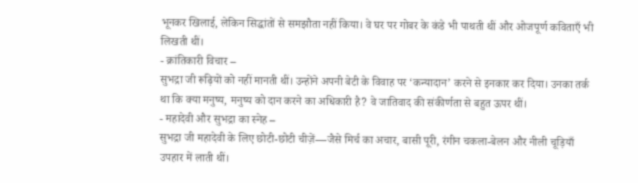भूनकर खिलाई, लेकिन सिद्धांतों से समझौता नहीं किया। वे घर पर गोबर के कंडे भी पाथती थीं और ओजपूर्ण कविताएँ भी लिखती थीं।
- क्रांतिकारी विचार –
सुभद्रा जी रूढ़ियों को नहीं मानती थीं। उन्होंने अपनी बेटी के विवाह पर ‘कन्यादान’ करने से इनकार कर दिया। उनका तर्क था कि क्या मनुष्य, मनुष्य को दान करने का अधिकारी है? वे जातिवाद की संकीर्णता से बहुत ऊपर थीं।
- महादेवी और सुभद्रा का स्नेह –
सुभद्रा जी महादेवी के लिए छोटी-छोटी चीज़ें—जैसे मिर्च का अचार, बासी पूरी, रंगीन चकला-बेलन और नीली चूड़ियाँ उपहार में लाती थीं।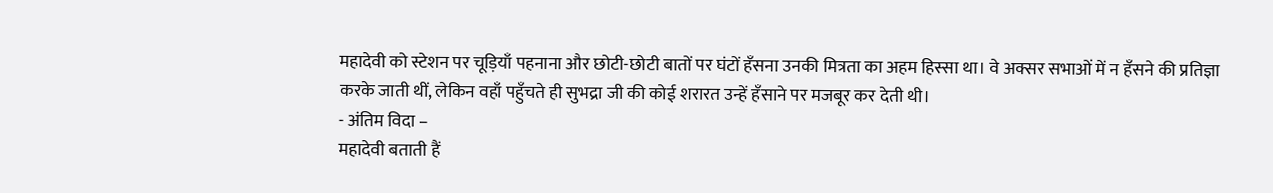महादेवी को स्टेशन पर चूड़ियाँ पहनाना और छोटी-छोटी बातों पर घंटों हँसना उनकी मित्रता का अहम हिस्सा था। वे अक्सर सभाओं में न हँसने की प्रतिज्ञा करके जाती थीं, लेकिन वहाँ पहुँचते ही सुभद्रा जी की कोई शरारत उन्हें हँसाने पर मजबूर कर देती थी।
- अंतिम विदा –
महादेवी बताती हैं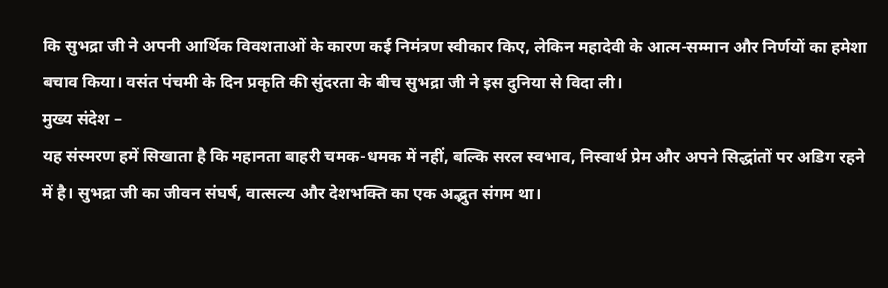कि सुभद्रा जी ने अपनी आर्थिक विवशताओं के कारण कई निमंत्रण स्वीकार किए, लेकिन महादेवी के आत्म-सम्मान और निर्णयों का हमेशा बचाव किया। वसंत पंचमी के दिन प्रकृति की सुंदरता के बीच सुभद्रा जी ने इस दुनिया से विदा ली।
मुख्य संदेश –
यह संस्मरण हमें सिखाता है कि महानता बाहरी चमक-धमक में नहीं, बल्कि सरल स्वभाव, निस्वार्थ प्रेम और अपने सिद्धांतों पर अडिग रहने में है। सुभद्रा जी का जीवन संघर्ष, वात्सल्य और देशभक्ति का एक अद्भुत संगम था।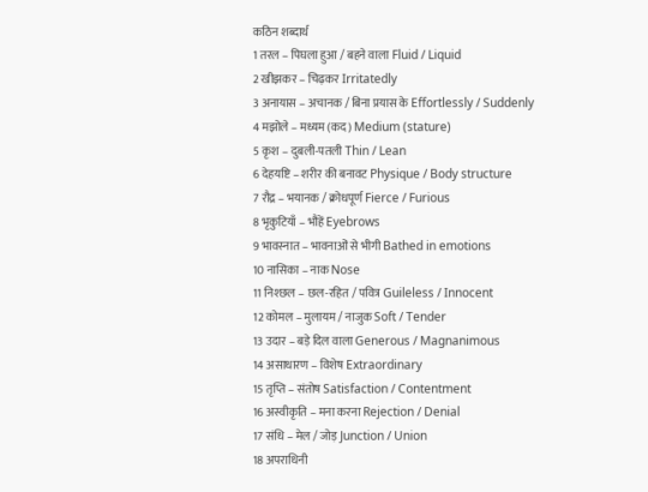कठिन शब्दार्थ
1 तरल – पिघला हुआ / बहने वाला Fluid / Liquid
2 खीझकर – चिढ़कर Irritatedly
3 अनायास – अचानक / बिना प्रयास के Effortlessly / Suddenly
4 मझोले – मध्यम (कद) Medium (stature)
5 कृश – दुबली-पतली Thin / Lean
6 देहयष्टि – शरीर की बनावट Physique / Body structure
7 रौद्र – भयानक / क्रोधपूर्ण Fierce / Furious
8 भृकुटियाँ – भौहें Eyebrows
9 भावस्नात – भावनाओं से भीगी Bathed in emotions
10 नासिका – नाक Nose
11 निश्छल – छल-रहित / पवित्र Guileless / Innocent
12 कोमल – मुलायम / नाजुक Soft / Tender
13 उदार – बड़े दिल वाला Generous / Magnanimous
14 असाधारण – विशेष Extraordinary
15 तृप्ति – संतोष Satisfaction / Contentment
16 अस्वीकृति – मना करना Rejection / Denial
17 संधि – मेल / जोड़ Junction / Union
18 अपराधिनी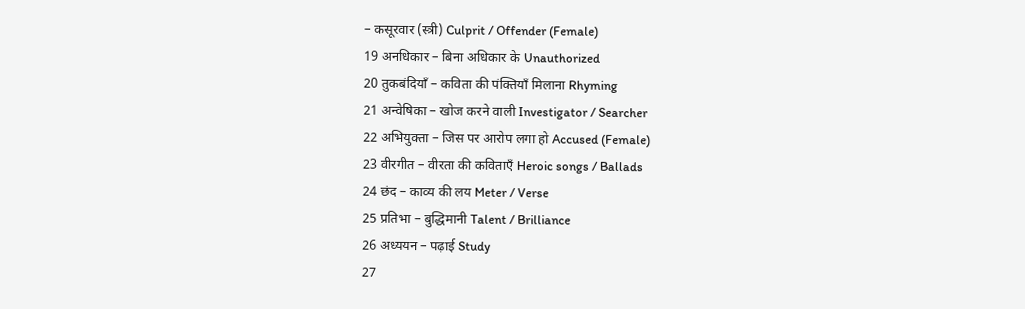– कसूरवार (स्त्री) Culprit / Offender (Female)
19 अनधिकार – बिना अधिकार के Unauthorized
20 तुकबंदियाँ – कविता की पंक्तियाँ मिलाना Rhyming
21 अन्वेषिका – खोज करने वाली Investigator / Searcher
22 अभियुक्ता – जिस पर आरोप लगा हो Accused (Female)
23 वीरगीत – वीरता की कविताएँ Heroic songs / Ballads
24 छंद – काव्य की लय Meter / Verse
25 प्रतिभा – बुद्धिमानी Talent / Brilliance
26 अध्ययन – पढ़ाई Study
27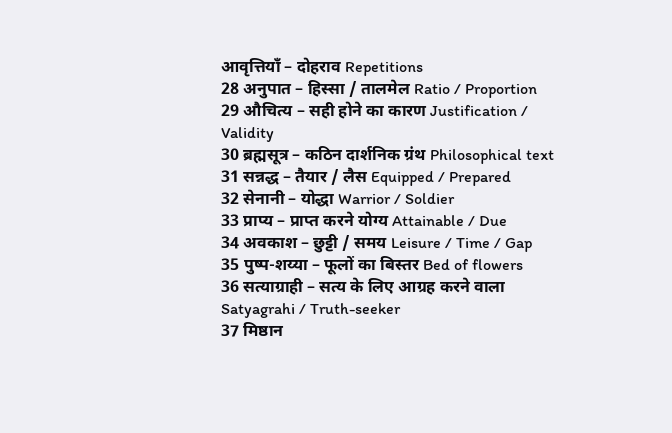आवृत्तियाँ – दोहराव Repetitions
28 अनुपात – हिस्सा / तालमेल Ratio / Proportion
29 औचित्य – सही होने का कारण Justification / Validity
30 ब्रह्मसूत्र – कठिन दार्शनिक ग्रंथ Philosophical text
31 सन्नद्ध – तैयार / लैस Equipped / Prepared
32 सेनानी – योद्धा Warrior / Soldier
33 प्राप्य – प्राप्त करने योग्य Attainable / Due
34 अवकाश – छुट्टी / समय Leisure / Time / Gap
35 पुष्प-शय्या – फूलों का बिस्तर Bed of flowers
36 सत्याग्राही – सत्य के लिए आग्रह करने वाला Satyagrahi / Truth-seeker
37 मिष्ठान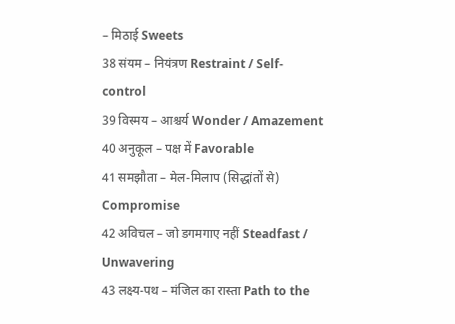– मिठाई Sweets
38 संयम – नियंत्रण Restraint / Self-control
39 विस्मय – आश्चर्य Wonder / Amazement
40 अनुकूल – पक्ष में Favorable
41 समझौता – मेल-मिलाप (सिद्धांतों से) Compromise
42 अविचल – जो डगमगाए नहीं Steadfast / Unwavering
43 लक्ष्य-पथ – मंजिल का रास्ता Path to the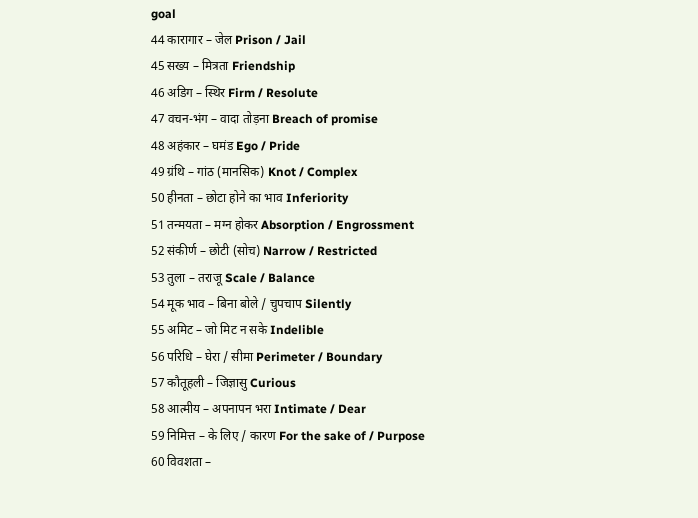goal
44 कारागार – जेल Prison / Jail
45 सख्य – मित्रता Friendship
46 अडिग – स्थिर Firm / Resolute
47 वचन-भंग – वादा तोड़ना Breach of promise
48 अहंकार – घमंड Ego / Pride
49 ग्रंथि – गांठ (मानसिक) Knot / Complex
50 हीनता – छोटा होने का भाव Inferiority
51 तन्मयता – मग्न होकर Absorption / Engrossment
52 संकीर्ण – छोटी (सोच) Narrow / Restricted
53 तुला – तराजू Scale / Balance
54 मूक भाव – बिना बोले / चुपचाप Silently
55 अमिट – जो मिट न सके Indelible
56 परिधि – घेरा / सीमा Perimeter / Boundary
57 कौतूहली – जिज्ञासु Curious
58 आत्मीय – अपनापन भरा Intimate / Dear
59 निमित्त – के लिए / कारण For the sake of / Purpose
60 विवशता –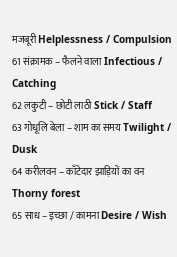मजबूरी Helplessness / Compulsion
61 संक्रामक – फैलने वाला Infectious / Catching
62 लकुटी – छोटी लाठी Stick / Staff
63 गोधूलि बेला – शाम का समय Twilight / Dusk
64 करीलवन – काँटेदार झाड़ियों का वन Thorny forest
65 साध – इच्छा / कामना Desire / Wish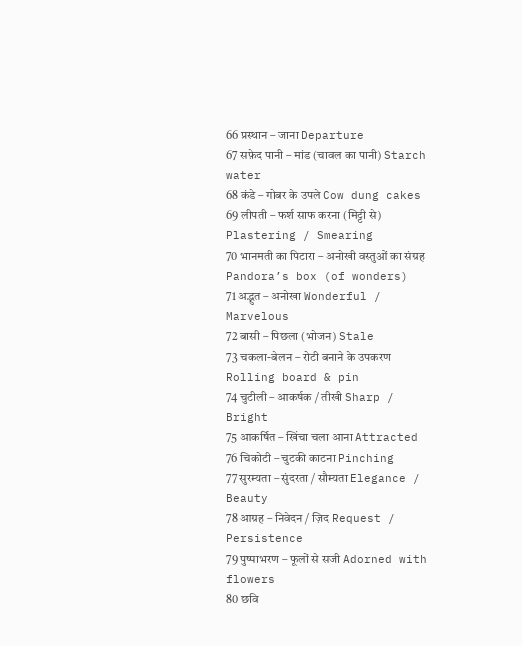66 प्रस्थान – जाना Departure
67 सफ़ेद पानी – मांड (चावल का पानी) Starch water
68 कंडे – गोबर के उपले Cow dung cakes
69 लीपती – फर्श साफ करना (मिट्टी से) Plastering / Smearing
70 भानमती का पिटारा – अनोखी वस्तुओं का संग्रह Pandora’s box (of wonders)
71 अद्भुत – अनोखा Wonderful / Marvelous
72 बासी – पिछला (भोजन) Stale
73 चकला-बेलन – रोटी बनाने के उपकरण Rolling board & pin
74 चुटीली – आकर्षक / तीखी Sharp / Bright
75 आकर्षित – खिंचा चला आना Attracted
76 चिकोटी – चुटकी काटना Pinching
77 सुरम्यता – सुंदरता / सौम्यता Elegance / Beauty
78 आग्रह – निवेदन / ज़िद Request / Persistence
79 पुष्पाभरण – फूलों से सजी Adorned with flowers
80 छवि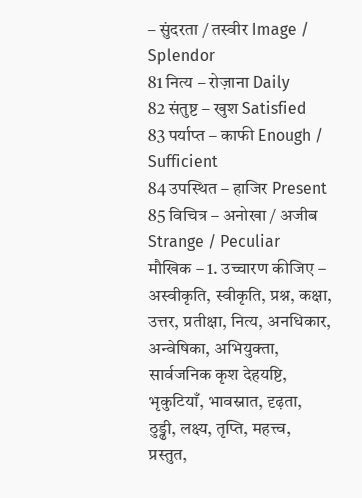– सुंदरता / तस्वीर Image / Splendor
81 नित्य – रोज़ाना Daily
82 संतुष्ट – खुश Satisfied
83 पर्याप्त – काफी Enough / Sufficient
84 उपस्थित – हाजिर Present
85 विचित्र – अनोखा / अजीब Strange / Peculiar
मौखिक – 1. उच्चारण कीजिए –
अस्वीकृति, स्वीकृति, प्रश्न, कक्षा, उत्तर, प्रतीक्षा, नित्य, अनधिकार, अन्वेषिका, अभियुक्ता, सार्वजनिक कृश देहयष्टि, भृकुटियाँ, भावस्नात, दृढ़ता, ठुड्ढी, लक्ष्य, तृप्ति, महत्त्व, प्रस्तुत,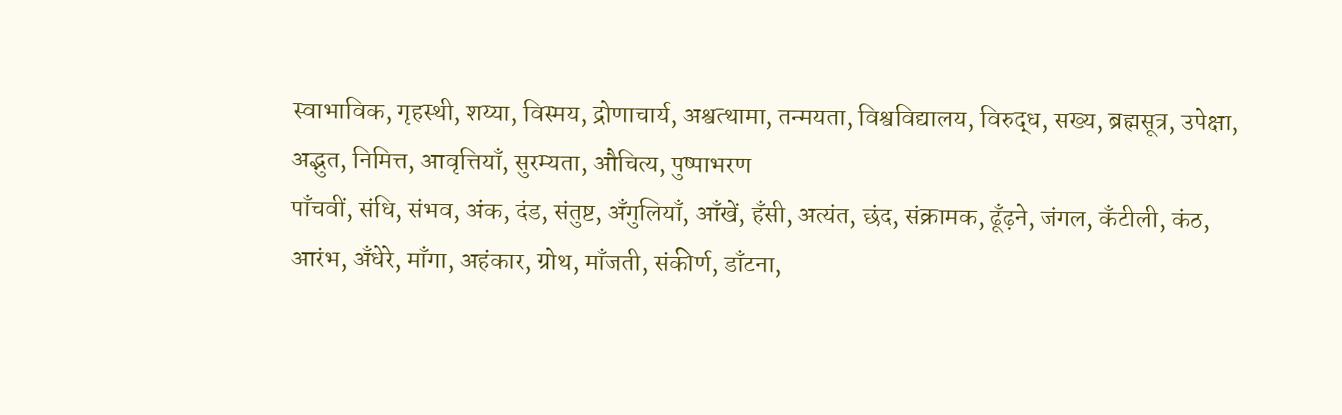स्वाभाविक, गृहस्थी, शय्या, विस्मय, द्रोणाचार्य, अश्वत्थामा, तन्मयता, विश्वविद्यालय, विरुद्ध, सख्य, ब्रह्मसूत्र, उपेक्षा, अद्भुत, निमित्त, आवृत्तियाँ, सुरम्यता, औचित्य, पुष्पाभरण
पाँचवीं, संधि, संभव, अंक, दंड, संतुष्ट, अँगुलियाँ, आँखें, हँसी, अत्यंत, छंद, संक्रामक, ढूँढ़ने, जंगल, कँटीली, कंठ, आरंभ, अँधेरे, माँगा, अहंकार, ग्रोथ, माँजती, संकीर्ण, डाँटना,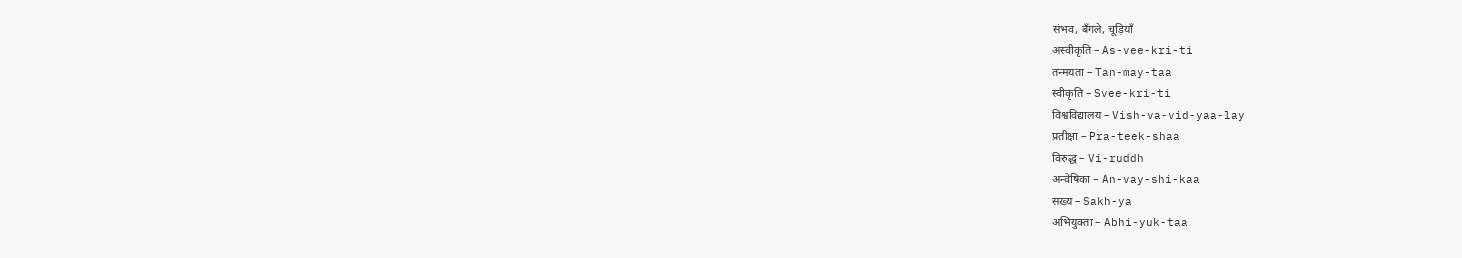संभव, बँगले, चूड़ियाँ
अस्वीकृति – As-vee-kri-ti
तन्मयता – Tan-may-taa
स्वीकृति – Svee-kri-ti
विश्वविद्यालय – Vish-va-vid-yaa-lay
प्रतीक्षा – Pra-teek-shaa
विरुद्ध – Vi-ruddh
अन्वेषिका – An-vay-shi-kaa
सख्य – Sakh-ya
अभियुक्ता – Abhi-yuk-taa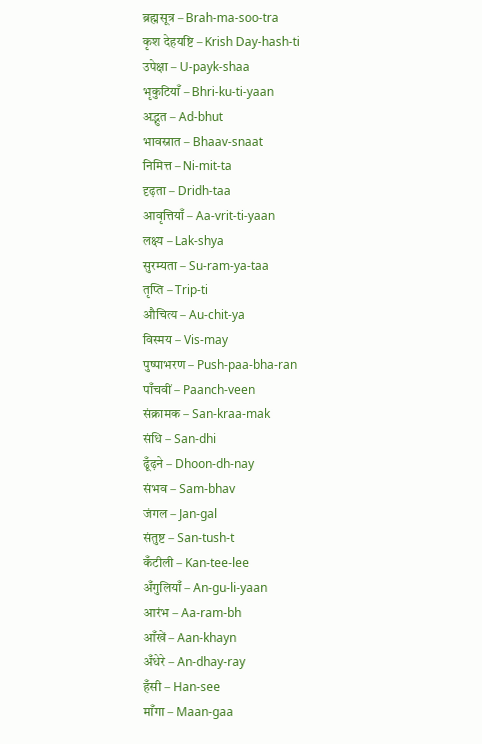ब्रह्मसूत्र – Brah-ma-soo-tra
कृश देहयष्टि – Krish Day-hash-ti
उपेक्षा – U-payk-shaa
भृकुटियाँ – Bhri-ku-ti-yaan
अद्भुत – Ad-bhut
भावस्नात – Bhaav-snaat
निमित्त – Ni-mit-ta
दृढ़ता – Dridh-taa
आवृत्तियाँ – Aa-vrit-ti-yaan
लक्ष्य – Lak-shya
सुरम्यता – Su-ram-ya-taa
तृप्ति – Trip-ti
औचित्य – Au-chit-ya
विस्मय – Vis-may
पुष्पाभरण – Push-paa-bha-ran
पाँचवीं – Paanch-veen
संक्रामक – San-kraa-mak
संधि – San-dhi
ढूँढ़ने – Dhoon-dh-nay
संभव – Sam-bhav
जंगल – Jan-gal
संतुष्ट – San-tush-t
कँटीली – Kan-tee-lee
अँगुलियाँ – An-gu-li-yaan
आरंभ – Aa-ram-bh
आँखें – Aan-khayn
अँधेरे – An-dhay-ray
हँसी – Han-see
माँगा – Maan-gaa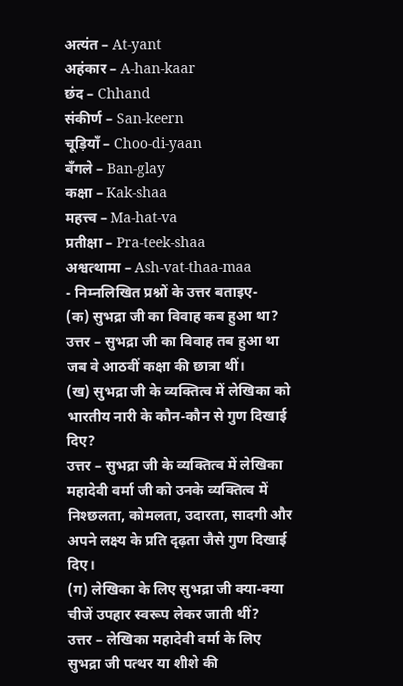अत्यंत – At-yant
अहंकार – A-han-kaar
छंद – Chhand
संकीर्ण – San-keern
चूड़ियाँ – Choo-di-yaan
बँगले – Ban-glay
कक्षा – Kak-shaa
महत्त्व – Ma-hat-va
प्रतीक्षा – Pra-teek-shaa
अश्वत्थामा – Ash-vat-thaa-maa
- निम्नलिखित प्रश्नों के उत्तर बताइए-
(क) सुभद्रा जी का विवाह कब हुआ था?
उत्तर – सुभद्रा जी का विवाह तब हुआ था जब वे आठवीं कक्षा की छात्रा थीं।
(ख) सुभद्रा जी के व्यक्तित्व में लेखिका को भारतीय नारी के कौन-कौन से गुण दिखाई दिए?
उत्तर – सुभद्रा जी के व्यक्तित्व में लेखिका महादेवी वर्मा जी को उनके व्यक्तित्व में निश्छलता, कोमलता, उदारता, सादगी और अपने लक्ष्य के प्रति दृढ़ता जैसे गुण दिखाई दिए।
(ग) लेखिका के लिए सुभद्रा जी क्या-क्या चीजें उपहार स्वरूप लेकर जाती थीं?
उत्तर – लेखिका महादेवी वर्मा के लिए सुभद्रा जी पत्थर या शीशे की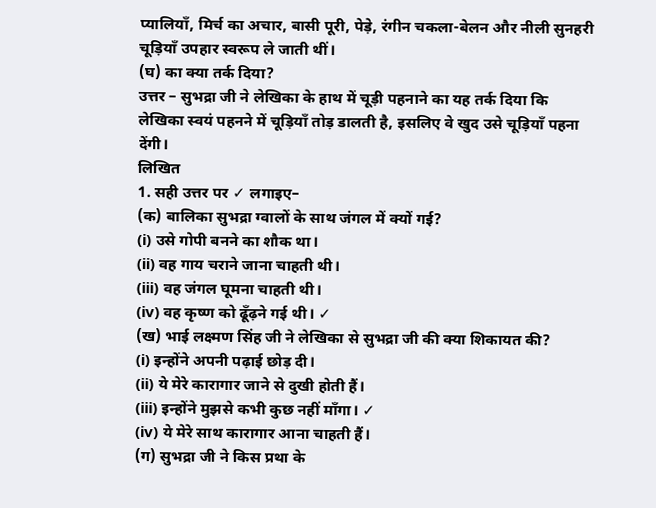प्यालियाँ, मिर्च का अचार, बासी पूरी, पेड़े, रंगीन चकला-बेलन और नीली सुनहरी चूड़ियाँ उपहार स्वरूप ले जाती थीं।
(घ) का क्या तर्क दिया?
उत्तर – सुभद्रा जी ने लेखिका के हाथ में चूड़ी पहनाने का यह तर्क दिया कि लेखिका स्वयं पहनने में चूड़ियाँ तोड़ डालती है, इसलिए वे खुद उसे चूड़ियाँ पहना देंगी।
लिखित
1. सही उत्तर पर ✓ लगाइए–
(क) बालिका सुभद्रा ग्वालों के साथ जंगल में क्यों गई?
(i) उसे गोपी बनने का शौक था।
(ii) वह गाय चराने जाना चाहती थी।
(iii) वह जंगल घूमना चाहती थी।
(iv) वह कृष्ण को ढूँढ़ने गई थी। ✓
(ख) भाई लक्ष्मण सिंह जी ने लेखिका से सुभद्रा जी की क्या शिकायत की?
(i) इन्होंने अपनी पढ़ाई छोड़ दी।
(ii) ये मेरे कारागार जाने से दुखी होती हैं।
(iii) इन्होंने मुझसे कभी कुछ नहीं माँगा। ✓
(iv) ये मेरे साथ कारागार आना चाहती हैं।
(ग) सुभद्रा जी ने किस प्रथा के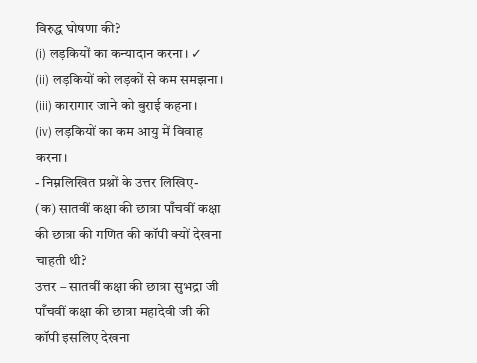विरुद्ध घोषणा की?
(i) लड़कियों का कन्यादान करना। ✓
(ii) लड़कियों को लड़कों से कम समझना।
(iii) कारागार जाने को बुराई कहना।
(iv) लड़कियों का कम आयु में विवाह करना।
- निम्नलिखित प्रश्नों के उत्तर लिखिए-
(क) सातवीं कक्षा की छात्रा पाँचवीं कक्षा की छात्रा की गणित की कॉपी क्यों देखना चाहती थी?
उत्तर – सातवीं कक्षा की छात्रा सुभद्रा जी पाँचवीं कक्षा की छात्रा महादेवी जी की कॉपी इसलिए देखना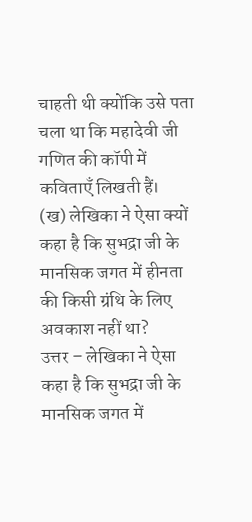चाहती थी क्योंकि उसे पता चला था कि महादेवी जी गणित की कॉपी में कविताएँ लिखती हैं।
(ख) लेखिका ने ऐसा क्यों कहा है कि सुभद्रा जी के मानसिक जगत में हीनता की किसी ग्रंथि के लिए अवकाश नहीं था?
उत्तर – लेखिका ने ऐसा कहा है कि सुभद्रा जी के मानसिक जगत में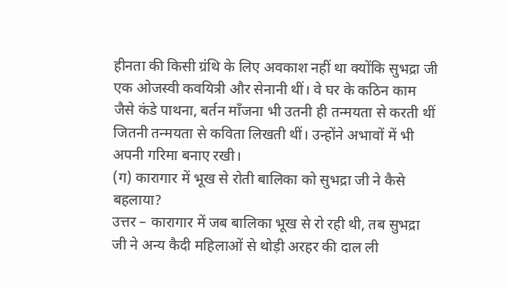हीनता की किसी ग्रंथि के लिए अवकाश नहीं था क्योंकि सुभद्रा जी एक ओजस्वी कवयित्री और सेनानी थीं। वे घर के कठिन काम जैसे कंडे पाथना, बर्तन माँजना भी उतनी ही तन्मयता से करती थीं जितनी तन्मयता से कविता लिखती थीं। उन्होंने अभावों में भी अपनी गरिमा बनाए रखी।
(ग) कारागार में भूख से रोती बालिका को सुभद्रा जी ने कैसे बहलाया?
उत्तर – कारागार में जब बालिका भूख से रो रही थी, तब सुभद्रा जी ने अन्य कैदी महिलाओं से थोड़ी अरहर की दाल ली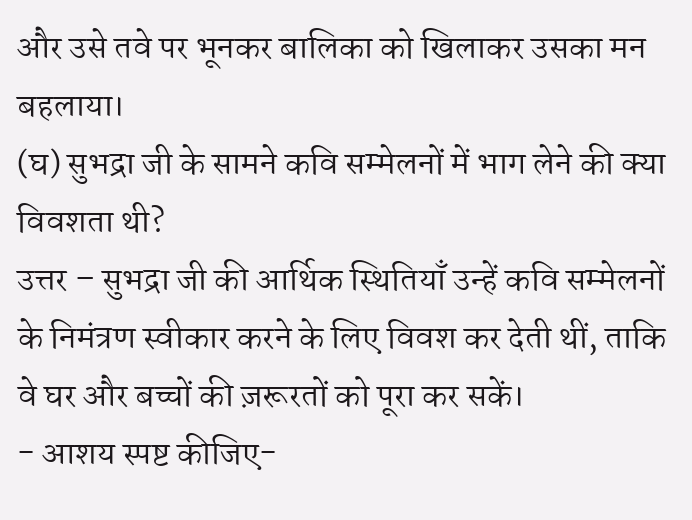और उसे तवे पर भूनकर बालिका को खिलाकर उसका मन बहलाया।
(घ) सुभद्रा जी के सामने कवि सम्मेलनों में भाग लेने की क्या विवशता थी?
उत्तर – सुभद्रा जी की आर्थिक स्थितियाँ उन्हें कवि सम्मेलनों के निमंत्रण स्वीकार करने के लिए विवश कर देती थीं, ताकि वे घर और बच्चों की ज़रूरतों को पूरा कर सकें।
- आशय स्पष्ट कीजिए-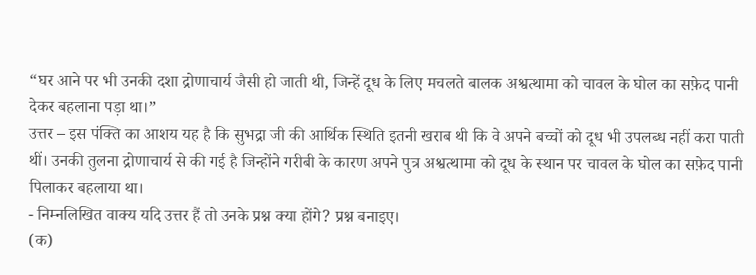“घर आने पर भी उनकी दशा द्रोणाचार्य जैसी हो जाती थी, जिन्हें दूध के लिए मचलते बालक अश्वत्थामा को चावल के घोल का सफ़ेद पानी देकर बहलाना पड़ा था।”
उत्तर – इस पंक्ति का आशय यह है कि सुभद्रा जी की आर्थिक स्थिति इतनी खराब थी कि वे अपने बच्चों को दूध भी उपलब्ध नहीं करा पाती थीं। उनकी तुलना द्रोणाचार्य से की गई है जिन्होंने गरीबी के कारण अपने पुत्र अश्वत्थामा को दूध के स्थान पर चावल के घोल का सफ़ेद पानी पिलाकर बहलाया था।
- निम्नलिखित वाक्य यदि उत्तर हैं तो उनके प्रश्न क्या होंगे? प्रश्न बनाइए।
(क)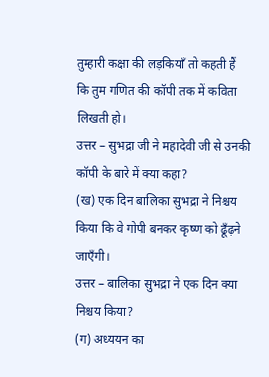तुम्हारी कक्षा की लड़कियाँ तो कहती हैं कि तुम गणित की कॉपी तक में कविता लिखती हो।
उत्तर – सुभद्रा जी ने महादेवी जी से उनकी कॉपी के बारे में क्या कहा?
(ख) एक दिन बालिका सुभद्रा ने निश्चय किया कि वे गोपी बनकर कृष्ण को ढूँढ़ने जाएँगी।
उत्तर – बालिका सुभद्रा ने एक दिन क्या निश्चय किया?
(ग) अध्ययन का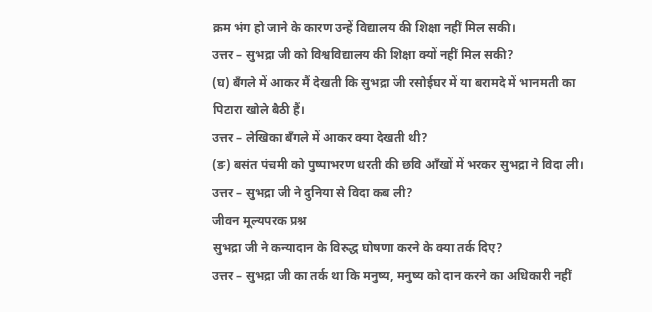क्रम भंग हो जाने के कारण उन्हें विद्यालय की शिक्षा नहीं मिल सकी।
उत्तर – सुभद्रा जी को विश्वविद्यालय की शिक्षा क्यों नहीं मिल सकी?
(घ) बँगले में आकर मैं देखती कि सुभद्रा जी रसोईघर में या बरामदे में भानमती का पिटारा खोले बैठी हैं।
उत्तर – लेखिका बँगले में आकर क्या देखती थी?
(ङ) बसंत पंचमी को पुष्पाभरण धरती की छवि आँखों में भरकर सुभद्रा ने विदा ली।
उत्तर – सुभद्रा जी ने दुनिया से विदा कब ली?
जीवन मूल्यपरक प्रश्न
सुभद्रा जी ने कन्यादान के विरुद्ध घोषणा करने के क्या तर्क दिए?
उत्तर – सुभद्रा जी का तर्क था कि मनुष्य, मनुष्य को दान करने का अधिकारी नहीं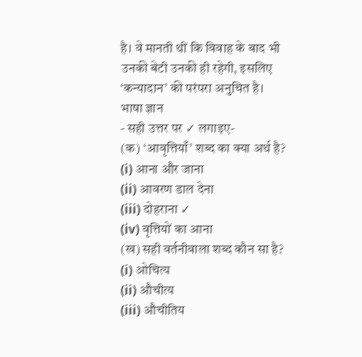है। वे मानती थीं कि विवाह के बाद भी उनकी बेटी उनकी ही रहेगी, इसलिए ‘कन्यादान’ की परंपरा अनुचित है।
भाषा ज्ञान
- सही उत्तर पर ✓ लगाइए-
(क) ‘आवृत्तियाँ’ शब्द का क्या अर्थ है?
(i) आना और जाना
(ii) आवरण डाल देना
(iii) दोहराना ✓
(iv) वृत्तियों का आना
(ख) सही वर्तनीवाला शब्द कौन सा है?
(i) ओचित्य
(ii) औचीत्य
(iii) औचीतिय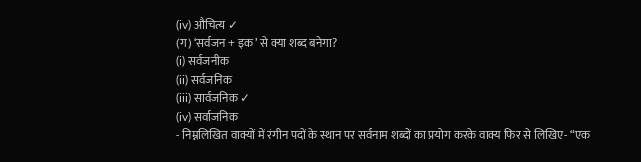(iv) औचित्य ✓
(ग) ‘सर्वजन + इक’ से क्या शब्द बनेगा?
(i) सर्वजनीक
(ii) सर्वजनिक
(iii) सार्वजनिक ✓
(iv) सर्वाजनिक
- निम्नलिखित वाक्यों में रंगीन पदों के स्थान पर सर्वनाम शब्दों का प्रयोग करके वाक्य फिर से लिखिए- “एक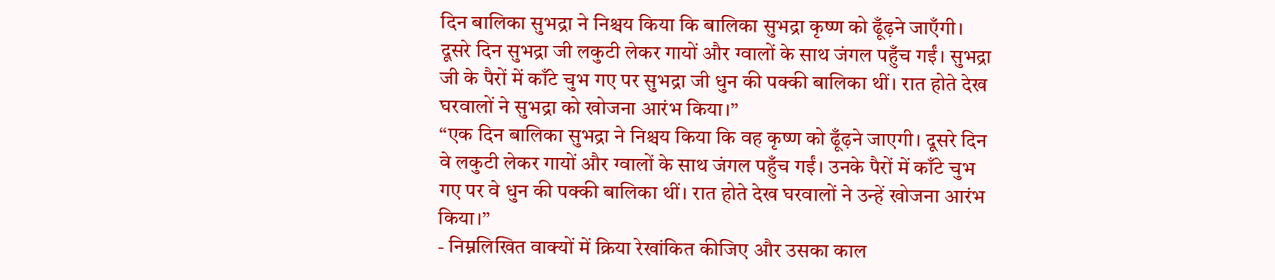दिन बालिका सुभद्रा ने निश्चय किया कि बालिका सुभद्रा कृष्ण को ढूँढ़ने जाएँगी। दूसरे दिन सुभद्रा जी लकुटी लेकर गायों और ग्वालों के साथ जंगल पहुँच गईं। सुभद्रा जी के पैरों में काँटे चुभ गए पर सुभद्रा जी धुन की पक्की बालिका थीं। रात होते देख घरवालों ने सुभद्रा को खोजना आरंभ किया।”
“एक दिन बालिका सुभद्रा ने निश्चय किया कि वह कृष्ण को ढूँढ़ने जाएगी। दूसरे दिन वे लकुटी लेकर गायों और ग्वालों के साथ जंगल पहुँच गईं। उनके पैरों में काँटे चुभ गए पर वे धुन की पक्की बालिका थीं। रात होते देख घरवालों ने उन्हें खोजना आरंभ किया।”
- निम्नलिखित वाक्यों में क्रिया रेखांकित कीजिए और उसका काल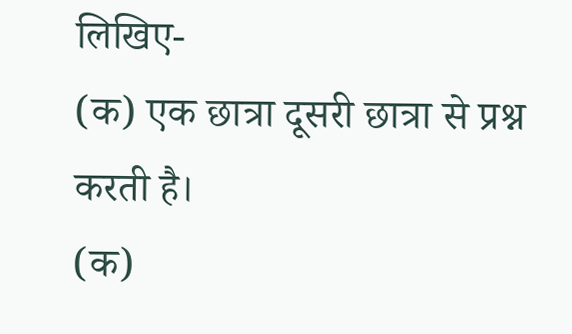लिखिए-
(क) एक छात्रा दूसरी छात्रा से प्रश्न करती है।
(क)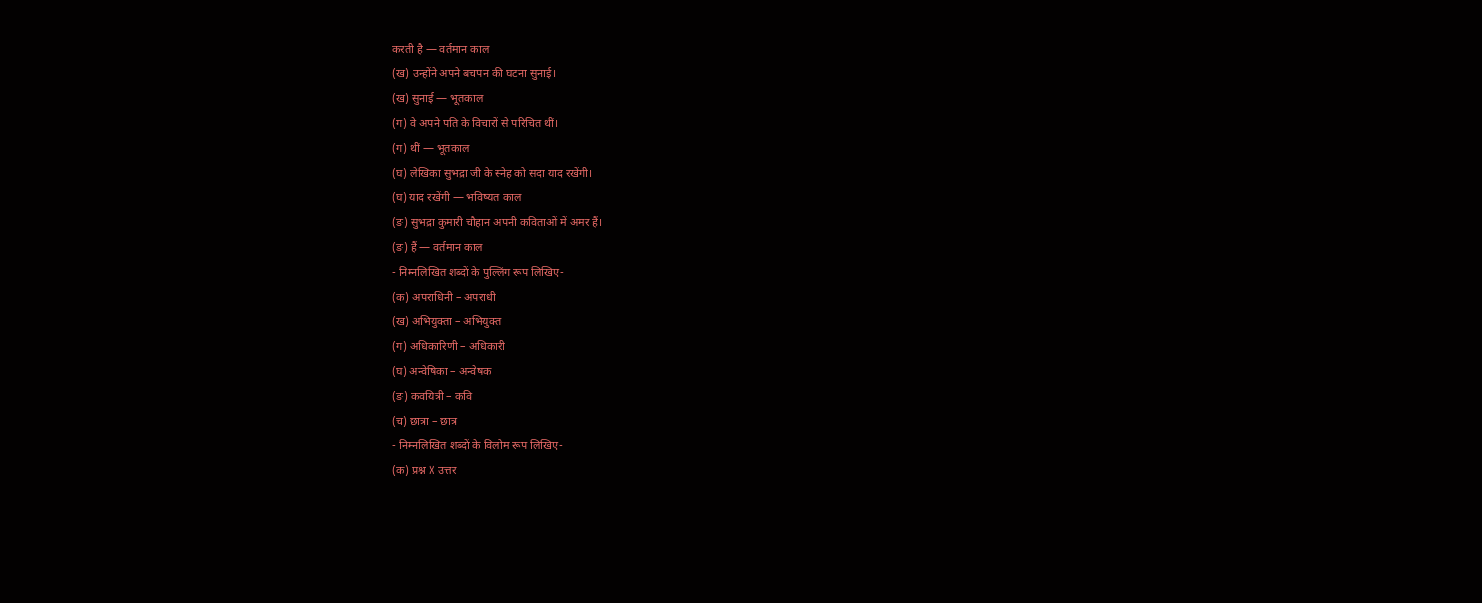करती है — वर्तमान काल
(ख) उन्होंने अपने बचपन की घटना सुनाई।
(ख) सुनाई — भूतकाल
(ग) वे अपने पति के विचारों से परिचित थीं।
(ग) थीं — भूतकाल
(घ) लेखिका सुभद्रा जी के स्नेह को सदा याद रखेंगी।
(घ) याद रखेंगी — भविष्यत काल
(ङ) सुभद्रा कुमारी चौहान अपनी कविताओं में अमर हैं।
(ङ) हैं — वर्तमान काल
- निम्नलिखित शब्दों के पुल्लिंग रूप लिखिए-
(क) अपराधिनी – अपराधी
(ख) अभियुक्ता – अभियुक्त
(ग) अधिकारिणी – अधिकारी
(घ) अन्वेषिका – अन्वेषक
(ङ) कवयित्री – कवि
(च) छात्रा – छात्र
- निम्नलिखित शब्दों के विलोम रूप लिखिए-
(क) प्रश्न X उत्तर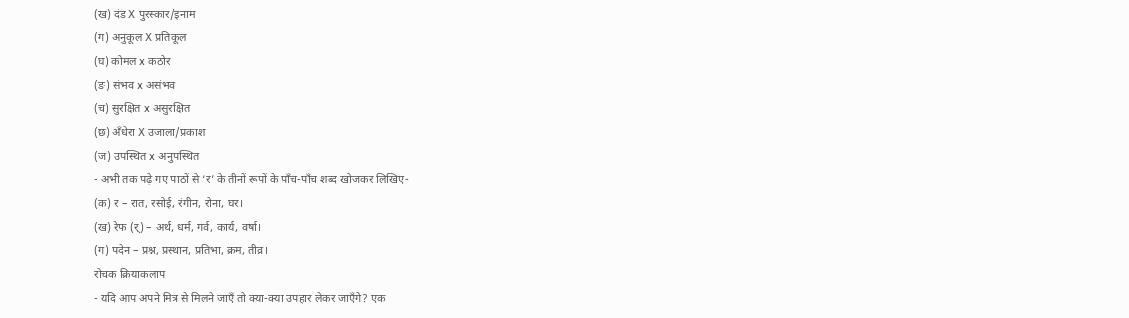(ख) दंड X पुरस्कार/इनाम
(ग) अनुकूल X प्रतिकूल
(घ) कोमल x कठोर
(ङ) संभव x असंभव
(च) सुरक्षित x असुरक्षित
(छ) अँधेरा X उजाला/प्रकाश
(ज) उपस्थित x अनुपस्थित
- अभी तक पढ़े गए पाठों से ‘र’ के तीनों रूपों के पाँच-पाँच शब्द खोजकर लिखिए-
(क) र – रात, रसोई, रंगीन, रोना, घर।
(ख) रेफ (र्) – अर्थ, धर्म, गर्व, कार्य, वर्षा।
(ग) पदेन – प्रश्न, प्रस्थान, प्रतिभा, क्रम, तीव्र।
रोचक क्रियाकलाप
- यदि आप अपने मित्र से मिलने जाएँ तो क्या-क्या उपहार लेकर जाएँगे? एक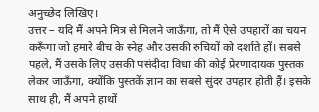अनुच्छेद लिखिए।
उत्तर – यदि मैं अपने मित्र से मिलने जाऊँगा, तो मैं ऐसे उपहारों का चयन करूँगा जो हमारे बीच के स्नेह और उसकी रुचियों को दर्शाते हों। सबसे पहले, मैं उसके लिए उसकी पसंदीदा विधा की कोई प्रेरणादायक पुस्तक लेकर जाऊँगा, क्योंकि पुस्तकें ज्ञान का सबसे सुंदर उपहार होती हैं। इसके साथ ही, मैं अपने हाथों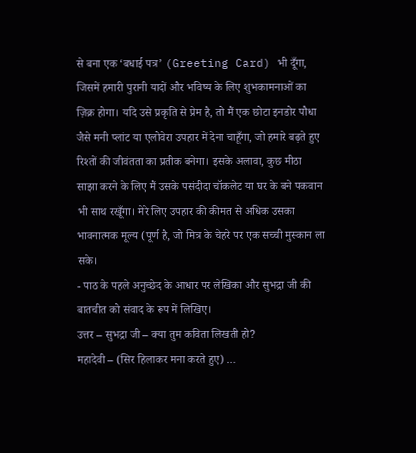से बना एक ‘बधाई पत्र’ (Greeting Card) भी दूँगा, जिसमें हमारी पुरानी यादों और भविष्य के लिए शुभकामनाओं का ज़िक्र होगा। यदि उसे प्रकृति से प्रेम है, तो मैं एक छोटा इनडोर पौधा जैसे मनी प्लांट या एलोवेरा उपहार में देना चाहूँगा, जो हमारे बढ़ते हुए रिश्तों की जीवंतता का प्रतीक बनेगा। इसके अलावा, कुछ मीठा साझा करने के लिए मैं उसके पसंदीदा चॉकलेट या घर के बने पकवान भी साथ रखूँगा। मेरे लिए उपहार की कीमत से अधिक उसका भावनात्मक मूल्य (पूर्ण है, जो मित्र के चेहरे पर एक सच्ची मुस्कान ला सके।
- पाठ के पहले अनुच्छेद के आधार पर लेखिका और सुभद्रा जी की बातचीत को संवाद के रूप में लिखिए।
उत्तर – सुभद्रा जी – क्या तुम कविता लिखती हो?
महादेवी – (सिर हिलाकर मना करते हुए) …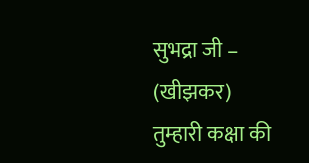सुभद्रा जी – (खीझकर) तुम्हारी कक्षा की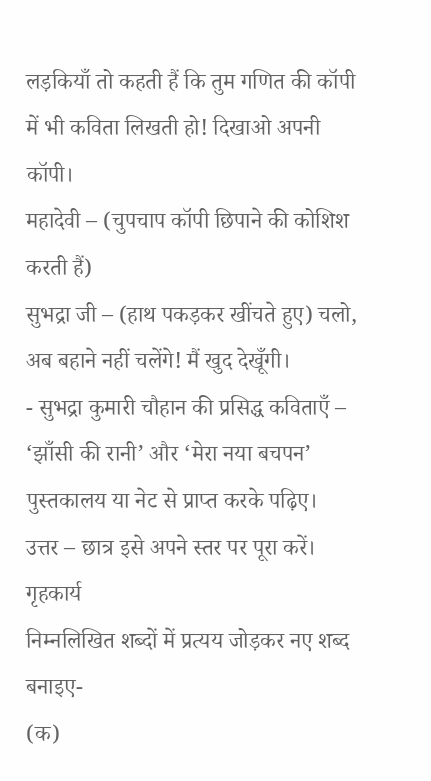लड़कियाँ तो कहती हैं कि तुम गणित की कॉपी में भी कविता लिखती हो! दिखाओ अपनी कॉपी।
महादेवी – (चुपचाप कॉपी छिपाने की कोशिश करती हैं)
सुभद्रा जी – (हाथ पकड़कर खींचते हुए) चलो, अब बहाने नहीं चलेंगे! मैं खुद देखूँगी।
- सुभद्रा कुमारी चौहान की प्रसिद्ध कविताएँ – ‘झाँसी की रानी’ और ‘मेरा नया बचपन’ पुस्तकालय या नेट से प्राप्त करके पढ़िए।
उत्तर – छात्र इसे अपने स्तर पर पूरा करें।
गृहकार्य
निम्नलिखित शब्दों में प्रत्यय जोड़कर नए शब्द बनाइए-
(क)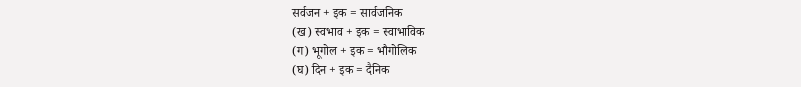सर्वजन + इक = सार्वजनिक
(ख) स्वभाव + इक = स्वाभाविक
(ग) भूगोल + इक = भौगोलिक
(घ) दिन + इक = दैनिक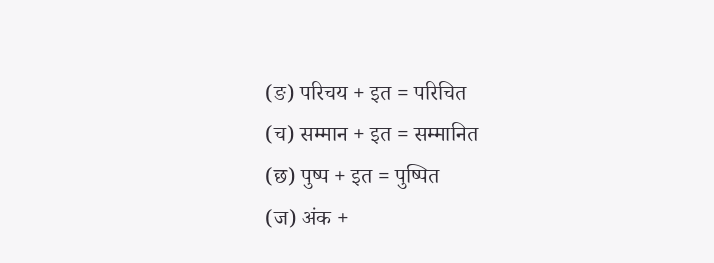(ङ) परिचय + इत = परिचित
(च) सम्मान + इत = सम्मानित
(छ) पुष्प + इत = पुष्पित
(ज) अंक +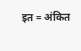इत = अंकित